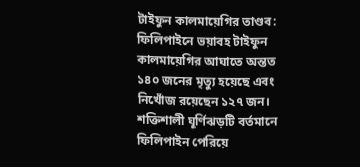টাইফুন কালমায়েগির তাণ্ডব: ফিলিপাইনে ভয়াবহ টাইফুন কালমায়েগির আঘাতে অন্তত ১৪০ জনের মৃত্যু হয়েছে এবং নিখোঁজ রয়েছেন ১২৭ জন। শক্তিশালী ঘূর্ণিঝড়টি বর্তমানে ফিলিপাইন পেরিয়ে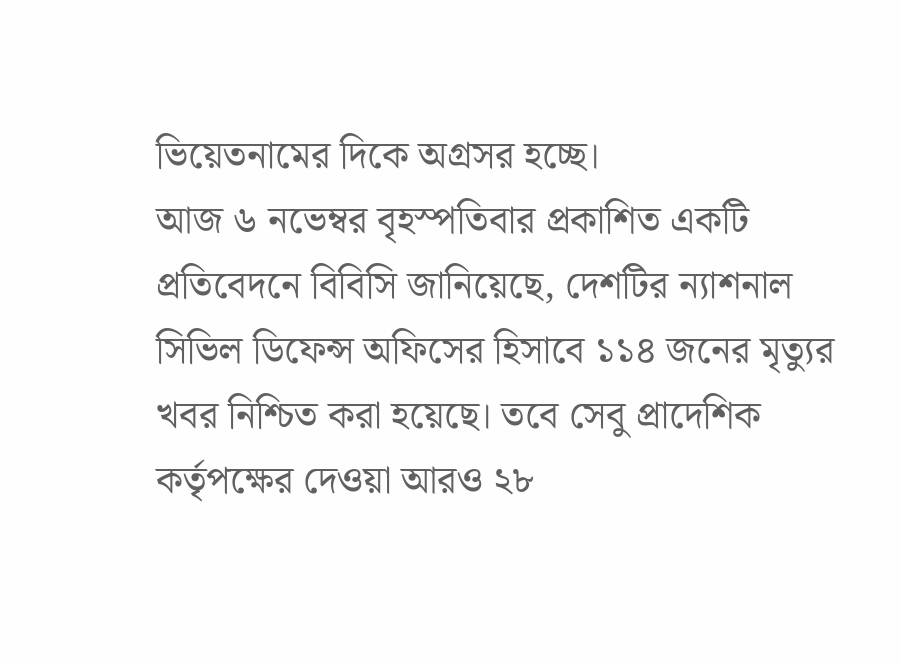ভিয়েতনামের দিকে অগ্রসর হচ্ছে।
আজ ৬ নভেম্বর বৃহস্পতিবার প্রকাশিত একটি প্রতিবেদনে বিবিসি জানিয়েছে, দেশটির ন্যাশনাল সিভিল ডিফেন্স অফিসের হিসাবে ১১৪ জনের মৃত্যুর খবর নিশ্চিত করা হয়েছে। তবে সেবু প্রাদেশিক কর্তৃপক্ষের দেওয়া আরও ২৮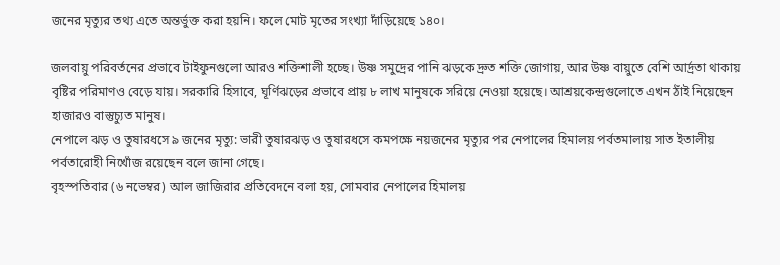জনের মৃত্যুর তথ্য এতে অন্তর্ভুক্ত করা হয়নি। ফলে মোট মৃতের সংখ্যা দাঁড়িয়েছে ১৪০।

জলবায়ু পরিবর্তনের প্রভাবে টাইফুনগুলো আরও শক্তিশালী হচ্ছে। উষ্ণ সমুদ্রের পানি ঝড়কে দ্রুত শক্তি জোগায়, আর উষ্ণ বায়ুতে বেশি আর্দ্রতা থাকায় বৃষ্টির পরিমাণও বেড়ে যায়। সরকারি হিসাবে, ঘূর্ণিঝড়ের প্রভাবে প্রায় ৮ লাখ মানুষকে সরিয়ে নেওয়া হয়েছে। আশ্রয়কেন্দ্রগুলোতে এখন ঠাঁই নিয়েছেন হাজারও বাস্তুচ্যুত মানুষ।
নেপালে ঝড় ও তুষারধসে ৯ জনের মৃত্যু: ভারী তুষারঝড় ও তুষারধসে কমপক্ষে নয়জনের মৃত্যুর পর নেপালের হিমালয় পর্বতমালায় সাত ইতালীয় পর্বতারোহী নিখোঁজ রয়েছেন বলে জানা গেছে।
বৃহস্পতিবার (৬ নভেম্বর) আল জাজিরার প্রতিবেদনে বলা হয়, সোমবার নেপালের হিমালয়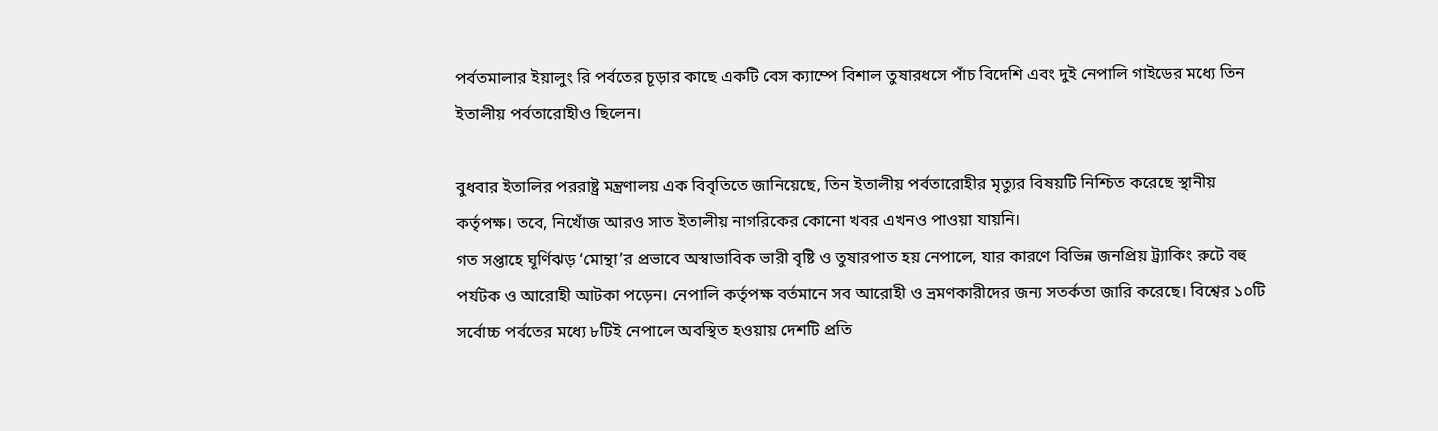পর্বতমালার ইয়ালুং রি পর্বতের চূড়ার কাছে একটি বেস ক্যাম্পে বিশাল তুষারধসে পাঁচ বিদেশি এবং দুই নেপালি গাইডের মধ্যে তিন ইতালীয় পর্বতারোহীও ছিলেন।

বুধবার ইতালির পররাষ্ট্র মন্ত্রণালয় এক বিবৃতিতে জানিয়েছে, তিন ইতালীয় পর্বতারোহীর মৃত্যুর বিষয়টি নিশ্চিত করেছে স্থানীয় কর্তৃপক্ষ। তবে, নিখোঁজ আরও সাত ইতালীয় নাগরিকের কোনো খবর এখনও পাওয়া যায়নি।
গত সপ্তাহে ঘূর্ণিঝড় ‘মোন্থা’র প্রভাবে অস্বাভাবিক ভারী বৃষ্টি ও তুষারপাত হয় নেপালে, যার কারণে বিভিন্ন জনপ্রিয় ট্র্যাকিং রুটে বহু পর্যটক ও আরোহী আটকা পড়েন। নেপালি কর্তৃপক্ষ বর্তমানে সব আরোহী ও ভ্রমণকারীদের জন্য সতর্কতা জারি করেছে। বিশ্বের ১০টি সর্বোচ্চ পর্বতের মধ্যে ৮টিই নেপালে অবস্থিত হওয়ায় দেশটি প্রতি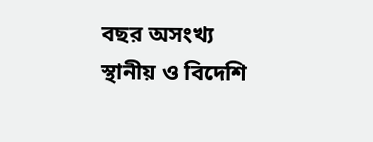বছর অসংখ্য স্থানীয় ও বিদেশি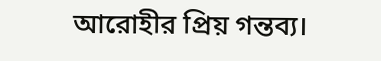আরোহীর প্রিয় গন্তব্য।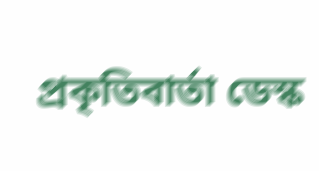প্রকৃতিবার্তা ডেস্ক